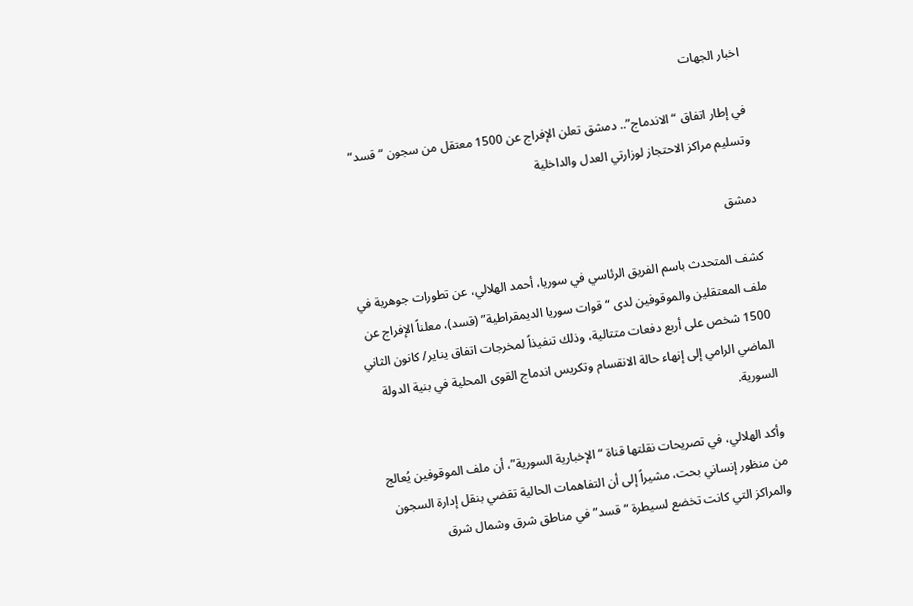اخبار الجهات

في إطار اتفاق “الاندماج”.. دمشق تعلن الإفراج عن 1500 معتقل من سجون “قسد” وتسليم مراكز الاحتجاز لوزارتي العدل والداخلية

دمشق

كشف المتحدث باسم الفريق الرئاسي في سوريا، أحمد الهلالي، عن تطورات جوهرية في ملف المعتقلين والموقوفين لدى “قوات سوريا الديمقراطية” (قسد)، معلناً الإفراج عن 1500 شخص على أربع دفعات متتالية، وذلك تنفيذاً لمخرجات اتفاق يناير/ كانون الثاني الماضي الرامي إلى إنهاء حالة الانقسام وتكريس اندماج القوى المحلية في بنية الدولة السورية.

وأكد الهلالي، في تصريحات نقلتها قناة “الإخبارية السورية”، أن ملف الموقوفين يُعالج من منظور إنساني بحت، مشيراً إلى أن التفاهمات الحالية تقضي بنقل إدارة السجون والمراكز التي كانت تخضع لسيطرة “قسد” في مناطق شرق وشمال شرق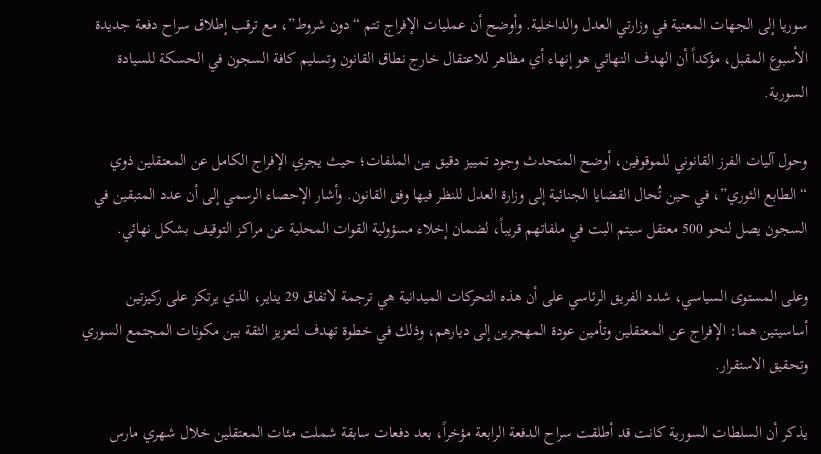سوريا إلى الجهات المعنية في وزارتي العدل والداخلية. وأوضح أن عمليات الإفراج تتم “دون شروط”، مع ترقب إطلاق سراح دفعة جديدة الأسبوع المقبل، مؤكداً أن الهدف النهائي هو إنهاء أي مظاهر للاعتقال خارج نطاق القانون وتسليم كافة السجون في الحسكة للسيادة السورية.

وحول آليات الفرز القانوني للموقوفين، أوضح المتحدث وجود تمييز دقيق بين الملفات؛ حيث يجري الإفراج الكامل عن المعتقلين ذوي “الطابع الثوري”، في حين تُحال القضايا الجنائية إلى وزارة العدل للنظر فيها وفق القانون. وأشار الإحصاء الرسمي إلى أن عدد المتبقين في السجون يصل لنحو 500 معتقل سيتم البت في ملفاتهم قريباً، لضمان إخلاء مسؤولية القوات المحلية عن مراكز التوقيف بشكل نهائي.

وعلى المستوى السياسي، شدد الفريق الرئاسي على أن هذه التحركات الميدانية هي ترجمة لاتفاق 29 يناير، الذي يرتكز على ركيزتين أساسيتين هما: الإفراج عن المعتقلين وتأمين عودة المهجرين إلى ديارهم، وذلك في خطوة تهدف لتعزيز الثقة بين مكونات المجتمع السوري وتحقيق الاستقرار.

يذكر أن السلطات السورية كانت قد أطلقت سراح الدفعة الرابعة مؤخراً، بعد دفعات سابقة شملت مئات المعتقلين خلال شهري مارس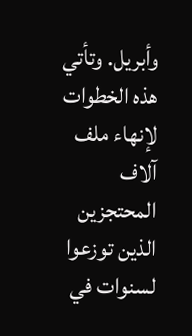وأبريل. وتأتي هذه الخطوات لإنهاء ملف آلاف المحتجزين الذين توزعوا لسنوات في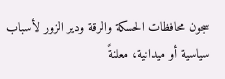سجون محافظات الحسكة والرقة ودير الزور لأسباب سياسية أو ميدانية، معلنةً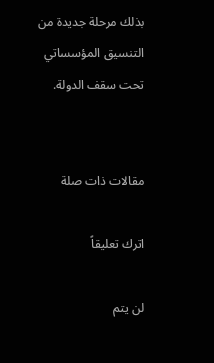بذلك مرحلة جديدة من التنسيق المؤسساتي تحت سقف الدولة.


مقالات ذات صلة

اترك تعليقاً

لن يتم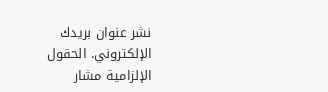نشر عنوان بريدك الإلكتروني. الحقول الإلزامية مشار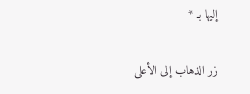إليها بـ *

زر الذهاب إلى الأعلى